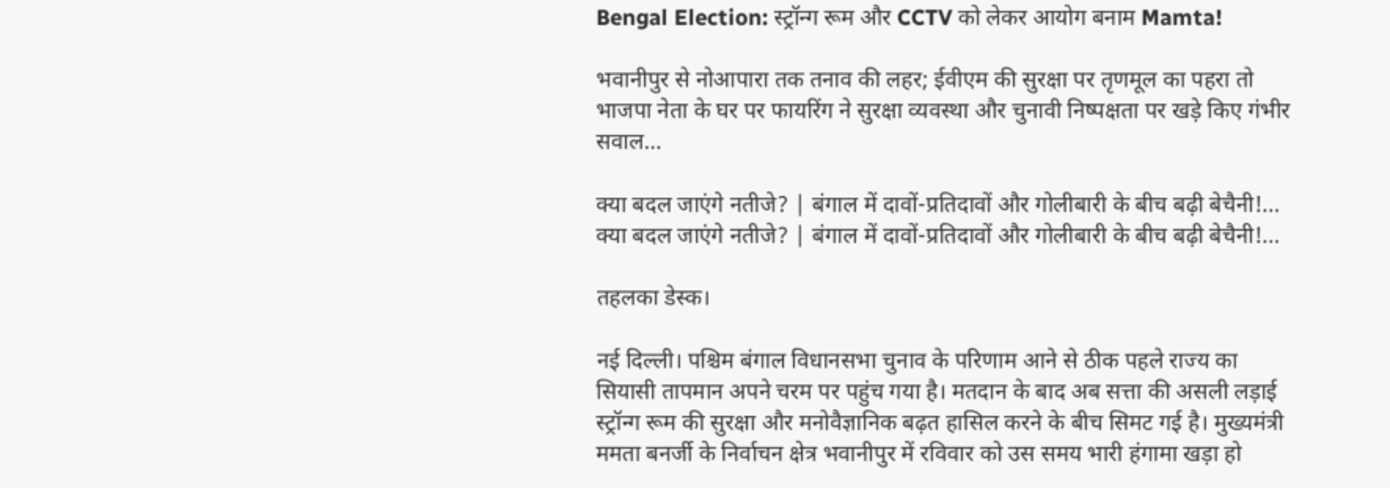Bengal Election: स्ट्रॉन्ग रूम और CCTV को लेकर आयोग बनाम Mamta!

भवानीपुर से नोआपारा तक तनाव की लहर; ईवीएम की सुरक्षा पर तृणमूल का पहरा तो भाजपा नेता के घर पर फायरिंग ने सुरक्षा व्यवस्था और चुनावी निष्पक्षता पर खड़े किए गंभीर सवाल…

क्या बदल जाएंगे नतीजे? | बंगाल में दावों-प्रतिदावों और गोलीबारी के बीच बढ़ी बेचैनी!...
क्या बदल जाएंगे नतीजे? | बंगाल में दावों-प्रतिदावों और गोलीबारी के बीच बढ़ी बेचैनी!...

तहलका डेस्क।

नई दिल्ली। पश्चिम बंगाल विधानसभा चुनाव के परिणाम आने से ठीक पहले राज्य का सियासी तापमान अपने चरम पर पहुंच गया है। मतदान के बाद अब सत्ता की असली लड़ाई स्ट्रॉन्ग रूम की सुरक्षा और मनोवैज्ञानिक बढ़त हासिल करने के बीच सिमट गई है। मुख्यमंत्री ममता बनर्जी के निर्वाचन क्षेत्र भवानीपुर में रविवार को उस समय भारी हंगामा खड़ा हो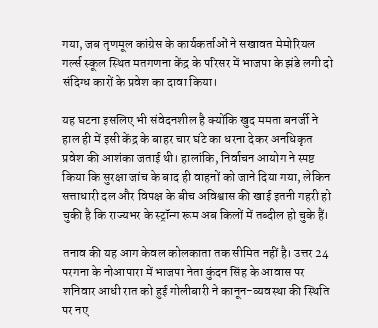गया, जब तृणमूल कांग्रेस के कार्यकर्ताओं ने सखावत मेमोरियल गर्ल्स स्कूल स्थित मतगणना केंद्र के परिसर में भाजपा के झंडे लगी दो संदिग्ध कारों के प्रवेश का दावा किया।

यह घटना इसलिए भी संवेदनशील है क्योंकि खुद ममता बनर्जी ने हाल ही में इसी केंद्र के बाहर चार घंटे का धरना देकर अनधिकृत प्रवेश की आशंका जताई थी। हालांकि, निर्वाचन आयोग ने स्पष्ट किया कि सुरक्षा जांच के बाद ही वाहनों को जाने दिया गया, लेकिन सत्ताधारी दल और विपक्ष के बीच अविश्वास की खाई इतनी गहरी हो चुकी है कि राज्यभर के स्ट्रॉन्ग रूम अब किलों में तब्दील हो चुके हैं।

तनाव की यह आग केवल कोलकाता तक सीमित नहीं है। उत्तर 24 परगना के नोआपारा में भाजपा नेता कुंदन सिंह के आवास पर शनिवार आधी रात को हुई गोलीबारी ने कानून-व्यवस्था की स्थिति पर नए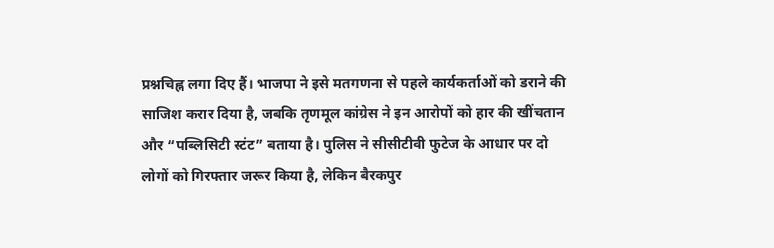प्रश्नचिह्न लगा दिए हैं। भाजपा ने इसे मतगणना से पहले कार्यकर्ताओं को डराने की साजिश करार दिया है, जबकि तृणमूल कांग्रेस ने इन आरोपों को हार की खींचतान और “पब्लिसिटी स्टंट” बताया है। पुलिस ने सीसीटीवी फुटेज के आधार पर दो लोगों को गिरफ्तार जरूर किया है, लेकिन बैरकपुर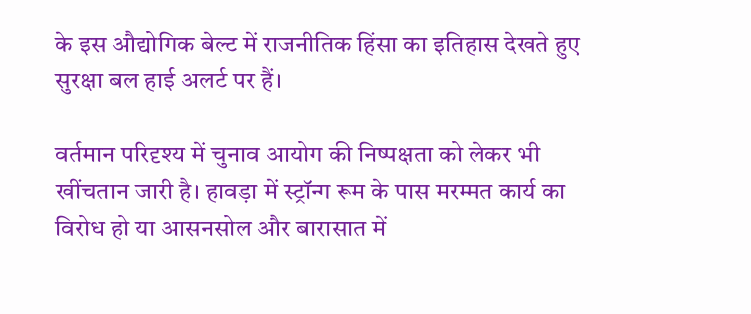के इस औद्योगिक बेल्ट में राजनीतिक हिंसा का इतिहास देखते हुए सुरक्षा बल हाई अलर्ट पर हैं।

वर्तमान परिदृश्य में चुनाव आयोग की निष्पक्षता को लेकर भी खींचतान जारी है। हावड़ा में स्ट्रॉन्ग रूम के पास मरम्मत कार्य का विरोध हो या आसनसोल और बारासात में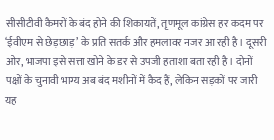सीसीटीवी कैमरों के बंद होने की शिकायतें, तृणमूल कांग्रेस हर कदम पर ‘ईवीएम से छेड़छाड़’ के प्रति सतर्क और हमलावर नजर आ रही है। दूसरी ओर, भाजपा इसे सत्ता खोने के डर से उपजी हताशा बता रही है। दोनों पक्षों के चुनावी भाग्य अब बंद मशीनों में कैद हैं, लेकिन सड़कों पर जारी यह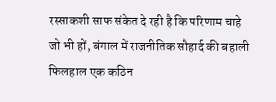रस्साकशी साफ संकेत दे रही है कि परिणाम चाहे जो भी हों, बंगाल में राजनीतिक सौहार्द की बहाली फिलहाल एक कठिन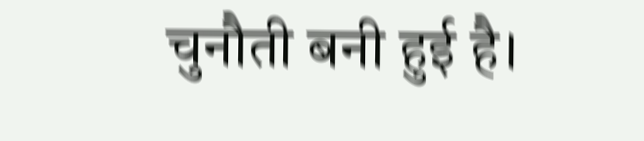चुनौती बनी हुई है।